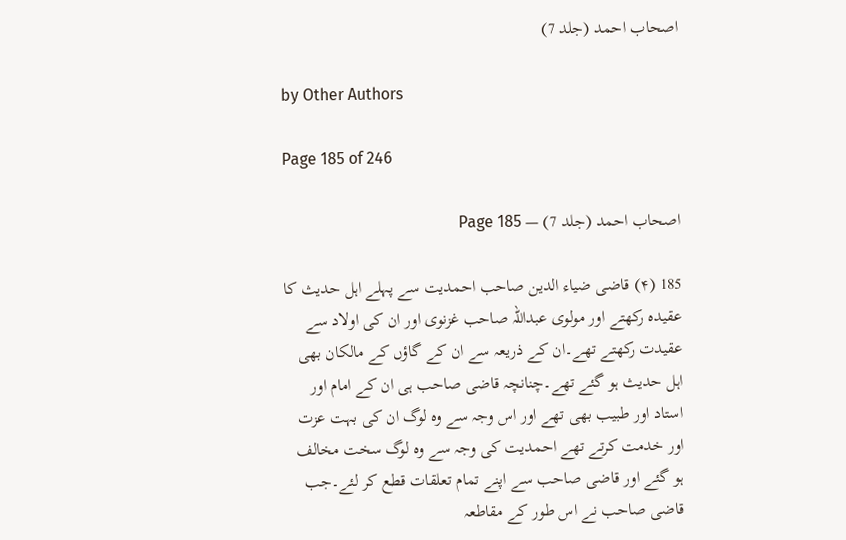اصحاب احمد (جلد 7)

by Other Authors

Page 185 of 246

اصحاب احمد (جلد 7) — Page 185

185 (۴) قاضی ضیاء الدین صاحب احمدیت سے پہلے اہل حدیث کا عقیدہ رکھتے اور مولوی عبداللہ صاحب غزنوی اور ان کی اولاد سے عقیدت رکھتے تھے۔ان کے ذریعہ سے ان کے گاؤں کے مالکان بھی اہل حدیث ہو گئے تھے۔چنانچہ قاضی صاحب ہی ان کے امام اور استاد اور طبیب بھی تھے اور اس وجہ سے وہ لوگ ان کی بہت عزت اور خدمت کرتے تھے احمدیت کی وجہ سے وہ لوگ سخت مخالف ہو گئے اور قاضی صاحب سے اپنے تمام تعلقات قطع کر لئے۔جب قاضی صاحب نے اس طور کے مقاطعہ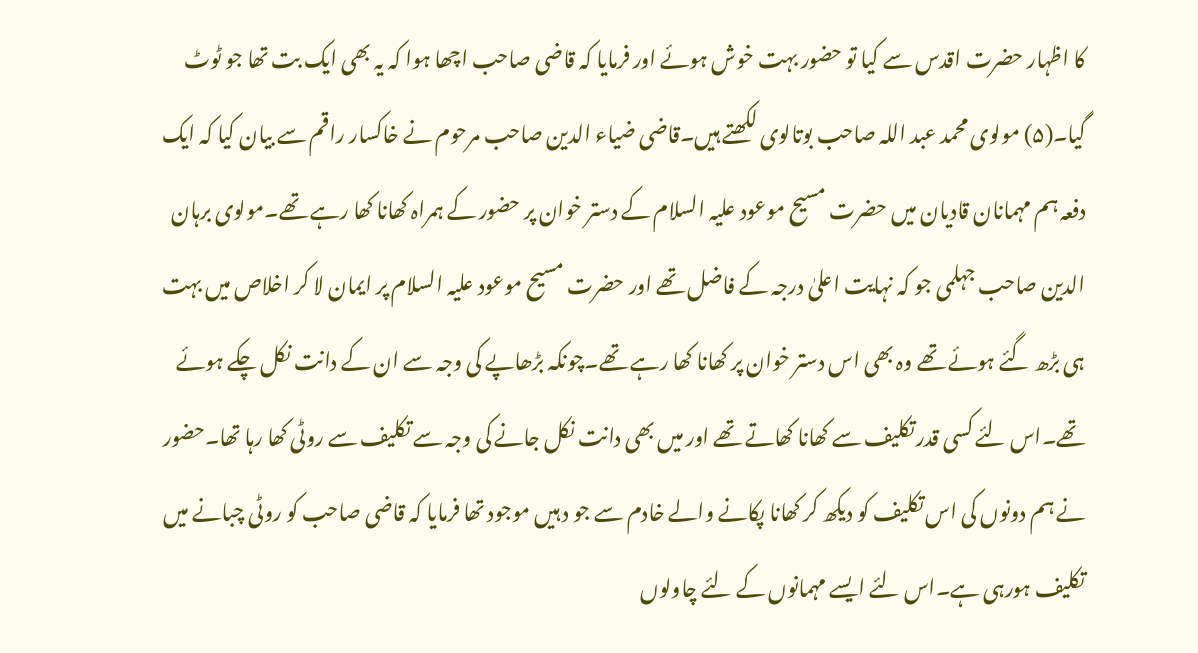کا اظہار حضرت اقدس سے کیا تو حضور بہت خوش ہوئے اور فرمایا کہ قاضی صاحب اچھا ہوا کہ یہ بھی ایک بت تھا جو ٹوٹ گیا۔(۵) مولوی محمد عبد اللہ صاحب بوتالوی لکھتے ہیں۔قاضی ضیاء الدین صاحب مرحوم نے خاکسار راقم سے بیان کیا کہ ایک دفعہ ہم مہمانان قادیان میں حضرت مسیح موعود علیہ السلام کے دستر خوان پر حضور کے ہمراہ کھانا کھا رہے تھے۔مولوی برہان الدین صاحب جہلمی جو کہ نہایت اعلیٰ درجہ کے فاضل تھے اور حضرت مسیح موعود علیہ السلام پر ایمان لا کر اخلاص میں بہت ہی بڑھ گئے ہوئے تھے وہ بھی اس دستر خوان پر کھانا کھا رہے تھے۔چونکہ بڑھاپے کی وجہ سے ان کے دانت نکل چکے ہوئے تھے۔اس لئے کسی قدر تکلیف سے کھانا کھاتے تھے اور میں بھی دانت نکل جانے کی وجہ سے تکلیف سے روٹی کھا رہا تھا۔حضور نے ہم دونوں کی اس تکلیف کو دیکھ کر کھانا پکانے والے خادم سے جو د ہیں موجود تھا فرمایا کہ قاضی صاحب کو روٹی چبانے میں تکلیف ہورہی ہے۔اس لئے ایسے مہمانوں کے لئے چاولوں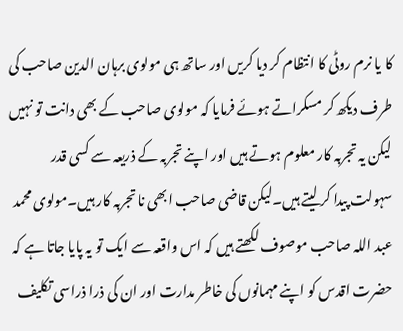کا یا نرم روٹی کا انتظام کر دیا کریں اور ساتھ ہی مولوی برہان الدین صاحب کی طرف دیکھ کر مسکراتے ہوئے فرمایا کہ مولوی صاحب کے بھی دانت تو نہیں لیکن یہ تجربہ کار معلوم ہوتے ہیں اور اپنے تجربہ کے ذریعہ سے کسی قدر سہولت پیدا کر لیتے ہیں۔لیکن قاضی صاحب ابھی نا تجربہ کار ہیں۔مولوی محمد عبد اللہ صاحب موصوف لکھتے ہیں کہ اس واقعہ سے ایک تو یہ پایا جاتا ہے کہ حضرت اقدس کو اپنے مہمانوں کی خاطر مدارت اور ان کی ذرا ذراسی تکلیف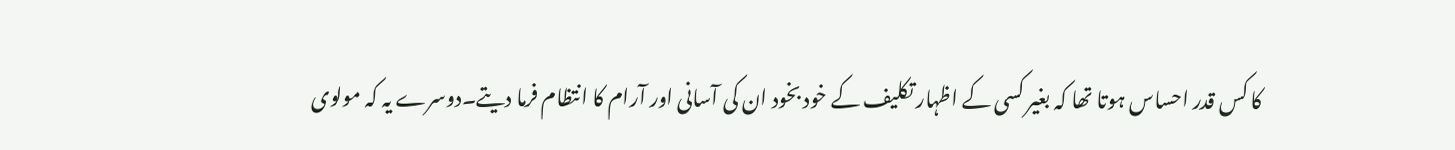کا کس قدر احساس ہوتا تھا کہ بغیر کسی کے اظہار تکلیف کے خود بخود ان کی آسانی اور آرام کا انتظام فرما دیتے۔دوسرے یہ کہ مولوی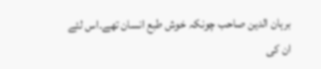برہان الدین صاحب چونکہ خوش طبع انسان تھے۔اس لئے ان کی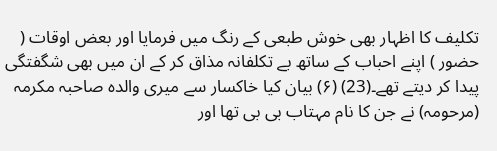تکلیف کا اظہار بھی خوش طبعی کے رنگ میں فرمایا اور بعض اوقات ( حضور ) اپنے احباب کے ساتھ بے تکلفانہ مذاق کر کے ان میں بھی شگفتگی پیدا کر دیتے تھے۔(23) (۶) بیان کیا خاکسار سے میری والدہ صاحبہ مکرمہ (مرحومہ) نے جن کا نام مہتاب بی بی تھا اور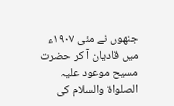جنھوں نے مئی ۱۹۰۷ء میں قادیان آ کر حضرت مسیح موعود علیہ الصلواۃ والسلام کی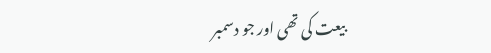بیعت کی تھی اور جو دسمبر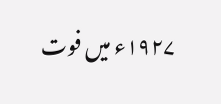۱۹۲۷ء میں فوت